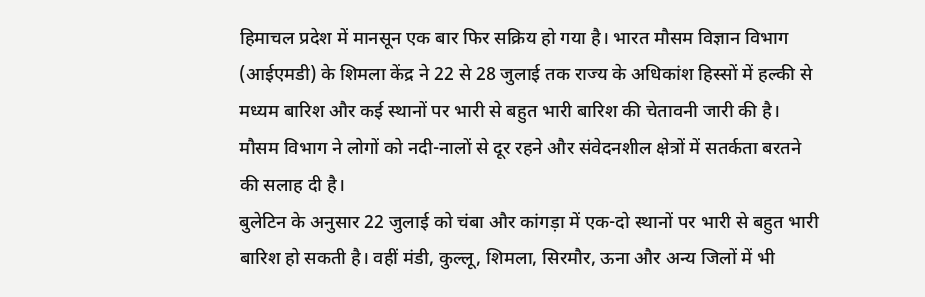हिमाचल प्रदेश में मानसून एक बार फिर सक्रिय हो गया है। भारत मौसम विज्ञान विभाग (आईएमडी) के शिमला केंद्र ने 22 से 28 जुलाई तक राज्य के अधिकांश हिस्सों में हल्की से मध्यम बारिश और कई स्थानों पर भारी से बहुत भारी बारिश की चेतावनी जारी की है। मौसम विभाग ने लोगों को नदी-नालों से दूर रहने और संवेदनशील क्षेत्रों में सतर्कता बरतने की सलाह दी है।
बुलेटिन के अनुसार 22 जुलाई को चंबा और कांगड़ा में एक-दो स्थानों पर भारी से बहुत भारी बारिश हो सकती है। वहीं मंडी, कुल्लू, शिमला, सिरमौर, ऊना और अन्य जिलों में भी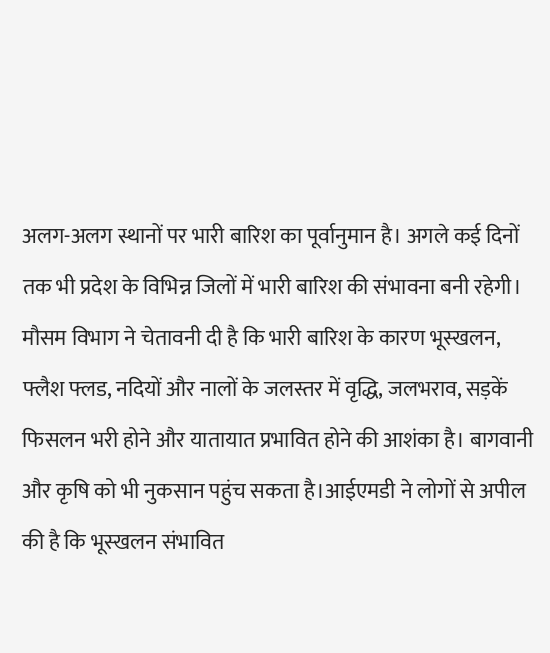अलग-अलग स्थानों पर भारी बारिश का पूर्वानुमान है। अगले कई दिनों तक भी प्रदेश के विभिन्न जिलों में भारी बारिश की संभावना बनी रहेगी।
मौसम विभाग ने चेतावनी दी है कि भारी बारिश के कारण भूस्खलन, फ्लैश फ्लड, नदियों और नालों के जलस्तर में वृद्धि, जलभराव, सड़कें फिसलन भरी होने और यातायात प्रभावित होने की आशंका है। बागवानी और कृषि को भी नुकसान पहुंच सकता है।आईएमडी ने लोगों से अपील की है कि भूस्खलन संभावित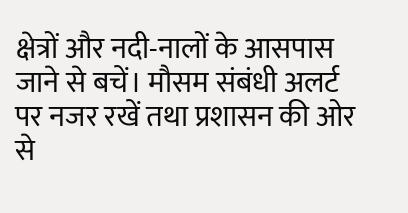क्षेत्रों और नदी-नालों के आसपास जाने से बचें। मौसम संबंधी अलर्ट पर नजर रखें तथा प्रशासन की ओर से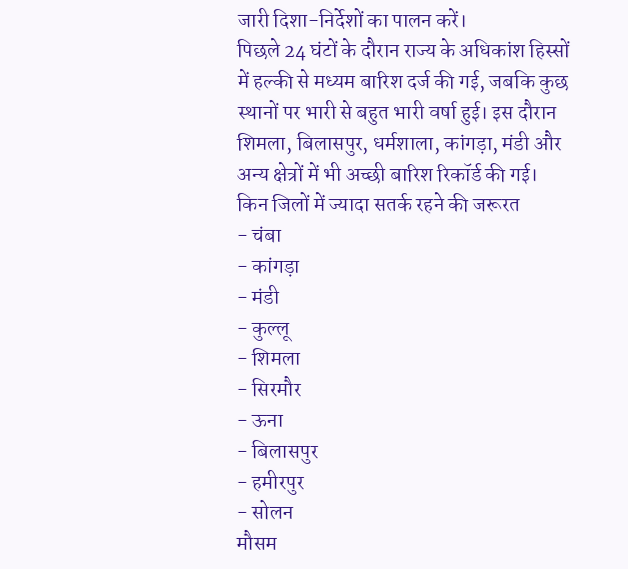जारी दिशा-निर्देशों का पालन करें।
पिछले 24 घंटों के दौरान राज्य के अधिकांश हिस्सों में हल्की से मध्यम बारिश दर्ज की गई, जबकि कुछ स्थानों पर भारी से बहुत भारी वर्षा हुई। इस दौरान शिमला, बिलासपुर, धर्मशाला, कांगड़ा, मंडी और अन्य क्षेत्रों में भी अच्छी बारिश रिकॉर्ड की गई।
किन जिलों में ज्यादा सतर्क रहने की जरूरत
- चंबा
- कांगड़ा
- मंडी
- कुल्लू
- शिमला
- सिरमौर
- ऊना
- बिलासपुर
- हमीरपुर
- सोलन
मौसम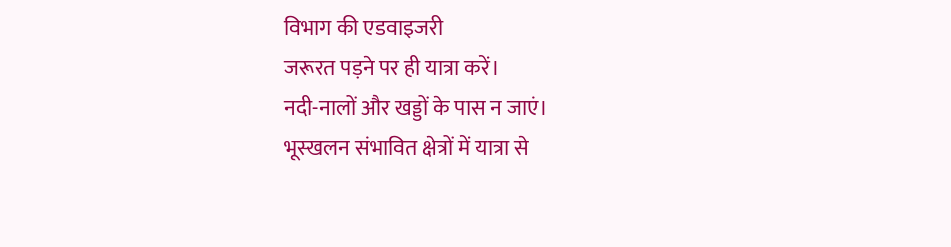विभाग की एडवाइजरी
जरूरत पड़ने पर ही यात्रा करें।
नदी-नालों और खड्डों के पास न जाएं।
भूस्खलन संभावित क्षेत्रों में यात्रा से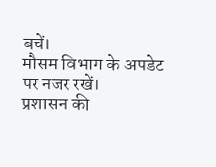बचें।
मौसम विभाग के अपडेट पर नजर रखें।
प्रशासन की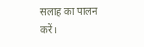सलाह का पालन करें।